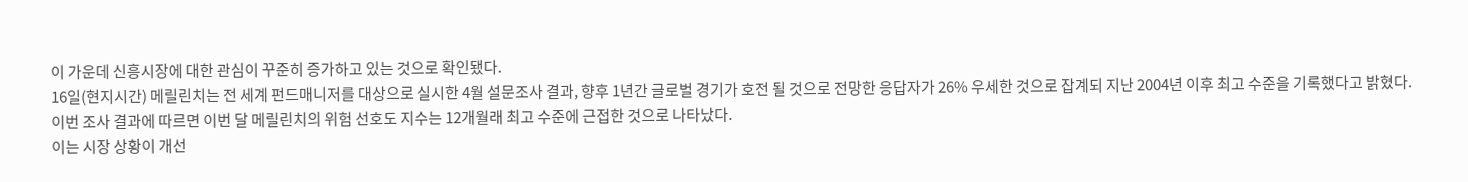이 가운데 신흥시장에 대한 관심이 꾸준히 증가하고 있는 것으로 확인됐다.
16일(현지시간) 메릴린치는 전 세계 펀드매니저를 대상으로 실시한 4월 설문조사 결과, 향후 1년간 글로벌 경기가 호전 될 것으로 전망한 응답자가 26% 우세한 것으로 잡계되 지난 2004년 이후 최고 수준을 기록했다고 밝혔다.
이번 조사 결과에 따르면 이번 달 메릴린치의 위험 선호도 지수는 12개월래 최고 수준에 근접한 것으로 나타났다.
이는 시장 상황이 개선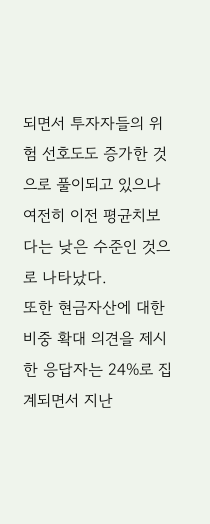되면서 투자자들의 위험 선호도도 증가한 것으로 풀이되고 있으나 여전히 이전 평균치보다는 낮은 수준인 것으로 나타났다.
또한 현금자산에 대한 비중 확대 의견을 제시한 응답자는 24%로 집계되면서 지난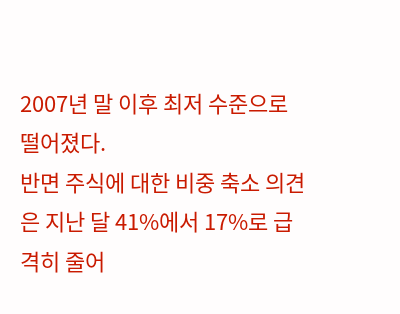2007년 말 이후 최저 수준으로 떨어졌다.
반면 주식에 대한 비중 축소 의견은 지난 달 41%에서 17%로 급격히 줄어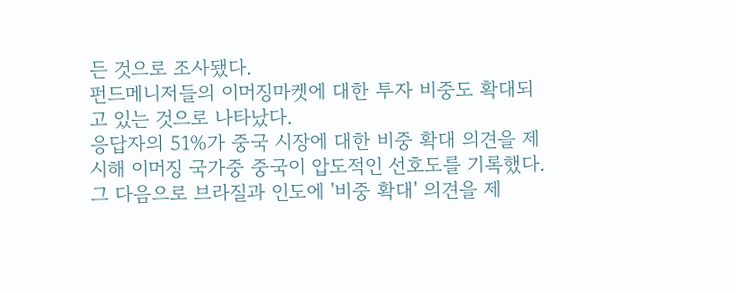든 것으로 조사됐다.
펀드메니저들의 이머징마켓에 대한 투자 비중도 확대되고 있는 것으로 나타났다.
응답자의 51%가 중국 시장에 대한 비중 확대 의견을 제시해 이머징 국가중 중국이 압도적인 선호도를 기록했다.
그 다음으로 브라질과 인도에 '비중 확대' 의견을 제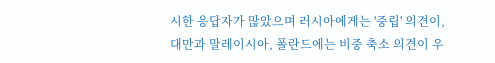시한 응답자가 많았으며 러시아에게는 '중립' 의견이, 대만과 말레이시아, 폴란드에는 비중 축소 의견이 우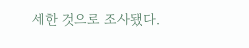세한 것으로 조사됐다.